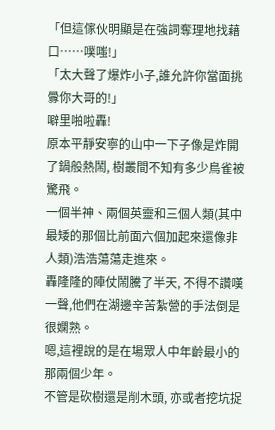「但這傢伙明顯是在強詞奪理地找藉口……噗嗤!」
「太大聲了爆炸小子,誰允許你當面挑釁你大哥的!」
噼里啪啦轟!
原本平靜安寧的山中一下子像是炸開了鍋般熱鬧, 樹叢間不知有多少鳥雀被驚飛。
一個半神、兩個英靈和三個人類(其中最矮的那個比前面六個加起來還像非人類)浩浩蕩蕩走進來。
轟隆隆的陣仗鬧騰了半天, 不得不讚嘆一聲,他們在湖邊辛苦紮營的手法倒是很嫻熟。
嗯,這裡說的是在場眾人中年齡最小的那兩個少年。
不管是砍樹還是削木頭, 亦或者挖坑捉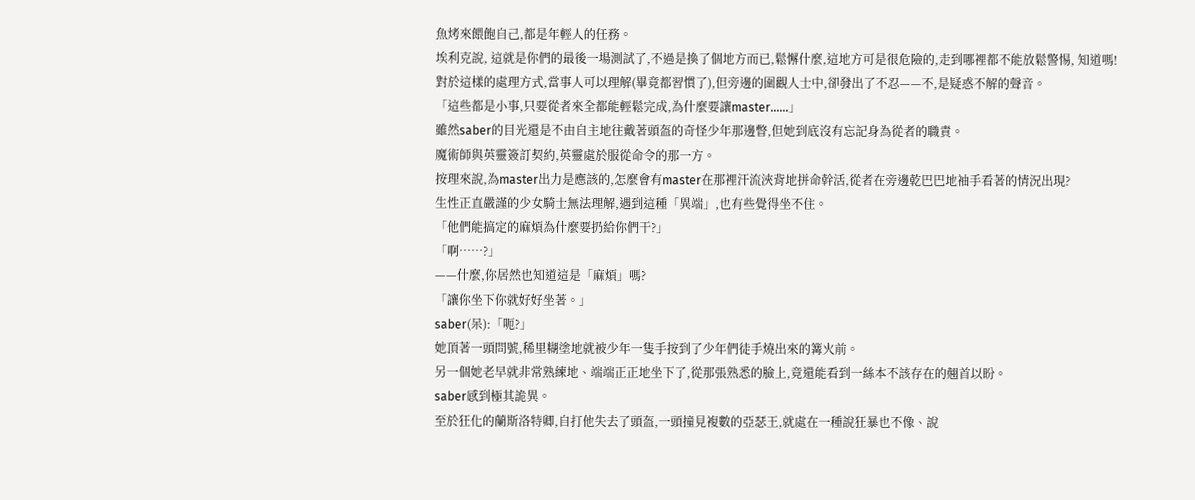魚烤來餵飽自己,都是年輕人的任務。
埃利克說, 這就是你們的最後一場測試了,不過是換了個地方而已,鬆懈什麼,這地方可是很危險的,走到哪裡都不能放鬆警惕, 知道嗎!
對於這樣的處理方式,當事人可以理解(畢竟都習慣了),但旁邊的圍觀人士中,卻發出了不忍——不,是疑惑不解的聲音。
「這些都是小事,只要從者來全都能輕鬆完成,為什麼要讓master……」
雖然saber的目光還是不由自主地往戴著頭盔的奇怪少年那邊瞥,但她到底沒有忘記身為從者的職責。
魔術師與英靈簽訂契約,英靈處於服從命令的那一方。
按理來說,為master出力是應該的,怎麼會有master在那裡汗流浹背地拼命幹活,從者在旁邊乾巴巴地袖手看著的情況出現?
生性正直嚴謹的少女騎士無法理解,遇到這種「異端」,也有些覺得坐不住。
「他們能搞定的麻煩為什麼要扔給你們干?」
「啊……?」
——什麼,你居然也知道這是「麻煩」嗎?
「讓你坐下你就好好坐著。」
saber(呆):「呃?」
她頂著一頭問號,稀里糊塗地就被少年一隻手按到了少年們徒手燒出來的篝火前。
另一個她老早就非常熟練地、端端正正地坐下了,從那張熟悉的臉上,竟還能看到一絲本不該存在的翹首以盼。
saber感到極其詭異。
至於狂化的蘭斯洛特卿,自打他失去了頭盔,一頭撞見複數的亞瑟王,就處在一種說狂暴也不像、說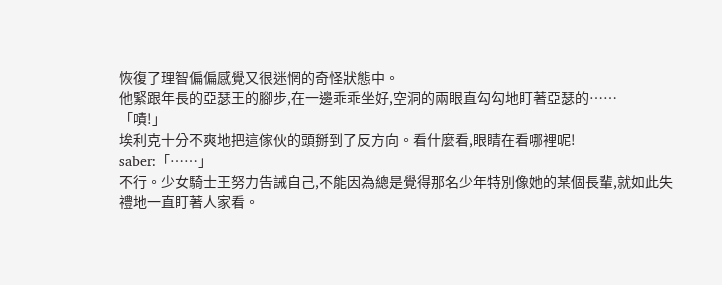恢復了理智偏偏感覺又很迷惘的奇怪狀態中。
他緊跟年長的亞瑟王的腳步,在一邊乖乖坐好,空洞的兩眼直勾勾地盯著亞瑟的……
「嘖!」
埃利克十分不爽地把這傢伙的頭掰到了反方向。看什麼看,眼睛在看哪裡呢!
saber:「……」
不行。少女騎士王努力告誡自己,不能因為總是覺得那名少年特別像她的某個長輩,就如此失禮地一直盯著人家看。